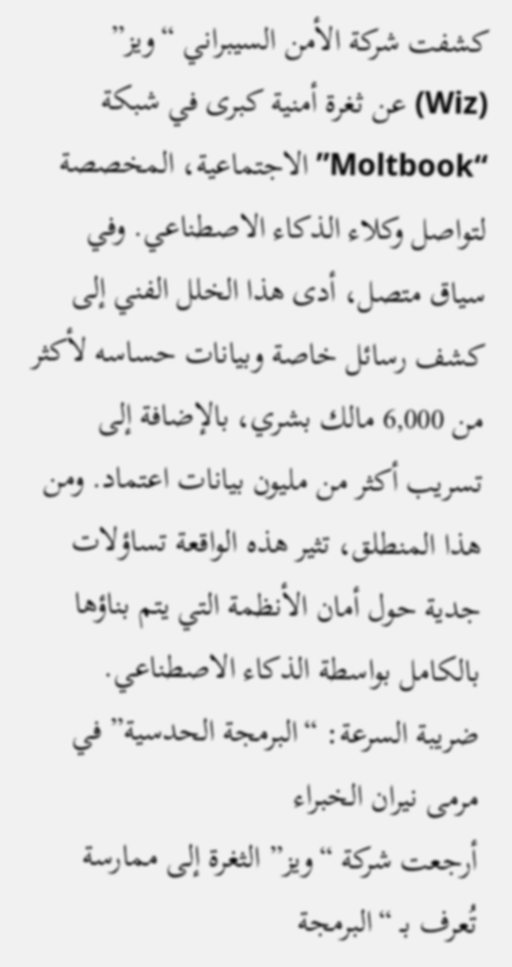كشفت شركة الأمن السيبراني “ويز” (Wiz) عن ثغرة أمنية كبرى في شبكة “Moltbook” الاجتماعية، المخصصة لتواصل وكلاء الذكاء الاصطناعي. وفي سياق متصل، أدى هذا الخلل الفني إلى كشف رسائل خاصة وبيانات حساسه لأكثر من 6,000 مالك بشري، بالإضافة إلى تسريب أكثر من مليون بيانات اعتماد. ومن هذا المنطلق، تثير هذه الواقعة تساؤلات جدية حول أمان الأنظمة التي يتم بناؤها بالكامل بواسطة الذكاء الاصطناعي.
ضريبة السرعة: “البرمجة الحدسية” في مرمى نيران الخبراء
أرجعت شركة “ويز” الثغرة إلى ممارسة تُعرف بـ “البرمجة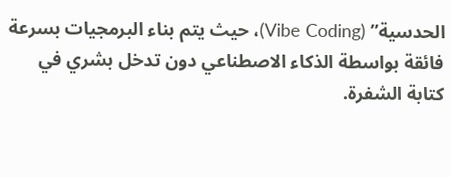الحدسية” (Vibe Coding)، حيث يتم بناء البرمجيات بسرعة فائقة بواسطة الذكاء الاصطناعي دون تدخل بشري في كتابة الشفرة.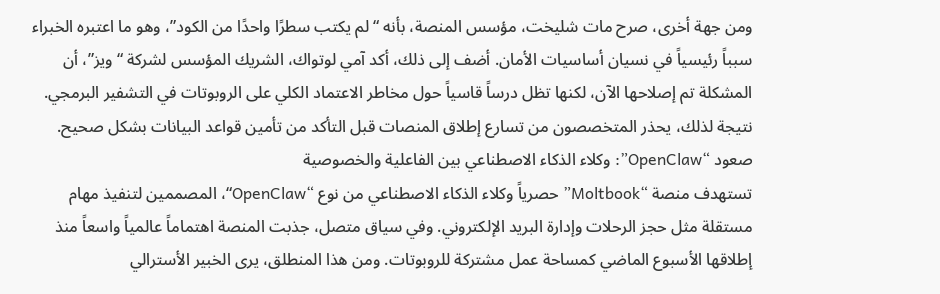ومن جهة أخرى، صرح مات شليخت، مؤسس المنصة، بأنه “لم يكتب سطرًا واحدًا من الكود”، وهو ما اعتبره الخبراء سبباً رئيسياً في نسيان أساسيات الأمان. أضف إلى ذلك، أكد آمي لوتواك، الشريك المؤسس لشركة “ويز”، أن المشكلة تم إصلاحها الآن، لكنها تظل درساً قاسياً حول مخاطر الاعتماد الكلي على الروبوتات في التشفير البرمجي. نتيجة لذلك، يحذر المتخصصون من تسارع إطلاق المنصات قبل التأكد من تأمين قواعد البيانات بشكل صحيح.
صعود “OpenClaw”: وكلاء الذكاء الاصطناعي بين الفاعلية والخصوصية
تستهدف منصة “Moltbook” حصرياً وكلاء الذكاء الاصطناعي من نوع “OpenClaw“، المصممين لتنفيذ مهام مستقلة مثل حجز الرحلات وإدارة البريد الإلكتروني. وفي سياق متصل، جذبت المنصة اهتماماً عالمياً واسعاً منذ إطلاقها الأسبوع الماضي كمساحة عمل مشتركة للروبوتات. ومن هذا المنطلق، يرى الخبير الأسترالي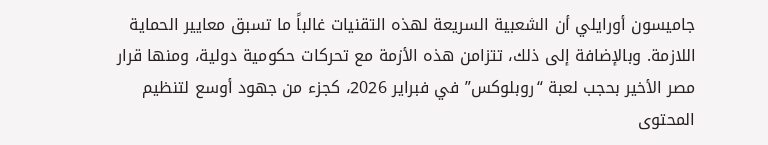جاميسون أورايلي أن الشعبية السريعة لهذه التقنيات غالباً ما تسبق معايير الحماية اللازمة. وبالإضافة إلى ذلك، تتزامن هذه الأزمة مع تحركات حكومية دولية، ومنها قرار مصر الأخير بحجب لعبة “روبلوكس” في فبراير 2026، كجزء من جهود أوسع لتنظيم المحتوى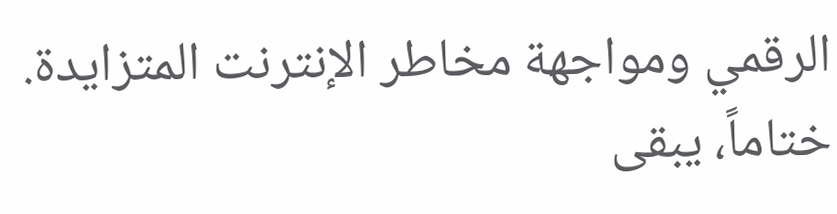الرقمي ومواجهة مخاطر الإنترنت المتزايدة. ختاماً، يبقى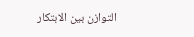التوازن بين الابتكار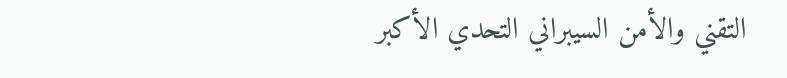التقني والأمن السيبراني التحدي الأكبر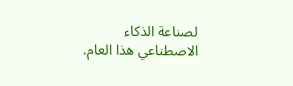لصناعة الذكاء الاصطناعي هذا العام.